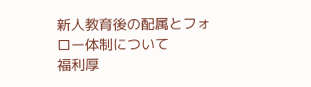新人教育後の配属とフォロー体制について
福利厚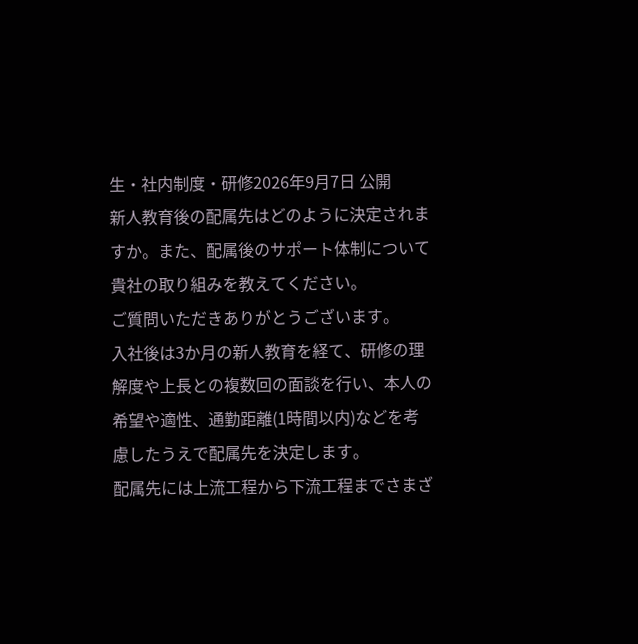生・社内制度・研修2026年9月7日 公開
新人教育後の配属先はどのように決定されますか。また、配属後のサポート体制について貴社の取り組みを教えてください。
ご質問いただきありがとうございます。
入社後は3か月の新人教育を経て、研修の理解度や上長との複数回の面談を行い、本人の希望や適性、通勤距離(1時間以内)などを考慮したうえで配属先を決定します。
配属先には上流工程から下流工程までさまざ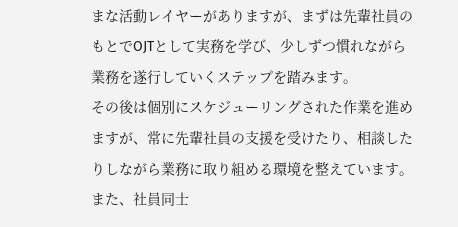まな活動レイヤーがありますが、まずは先輩社員のもとでOJTとして実務を学び、少しずつ慣れながら業務を遂行していくステップを踏みます。
その後は個別にスケジューリングされた作業を進めますが、常に先輩社員の支援を受けたり、相談したりしながら業務に取り組める環境を整えています。
また、社員同士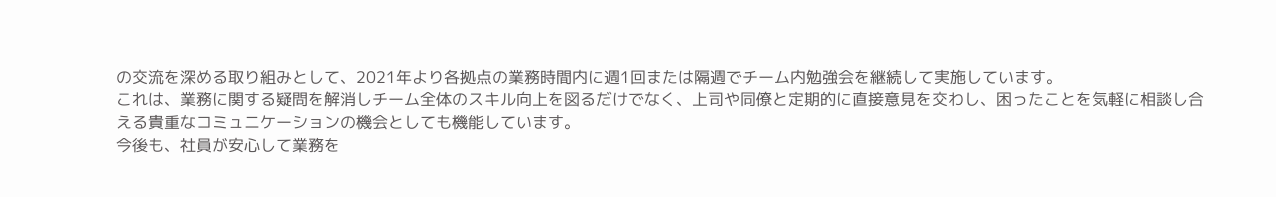の交流を深める取り組みとして、2021年より各拠点の業務時間内に週1回または隔週でチーム内勉強会を継続して実施しています。
これは、業務に関する疑問を解消しチーム全体のスキル向上を図るだけでなく、上司や同僚と定期的に直接意見を交わし、困ったことを気軽に相談し合える貴重なコミュニケーションの機会としても機能しています。
今後も、社員が安心して業務を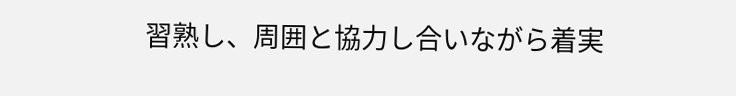習熟し、周囲と協力し合いながら着実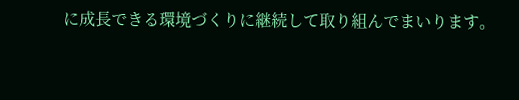に成長できる環境づくりに継続して取り組んでまいります。